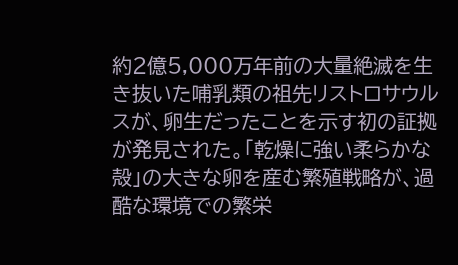約2億5,000万年前の大量絶滅を生き抜いた哺乳類の祖先リストロサウルスが、卵生だったことを示す初の証拠が発見された。「乾燥に強い柔らかな殻」の大きな卵を産む繁殖戦略が、過酷な環境での繁栄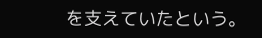を支えていたという。